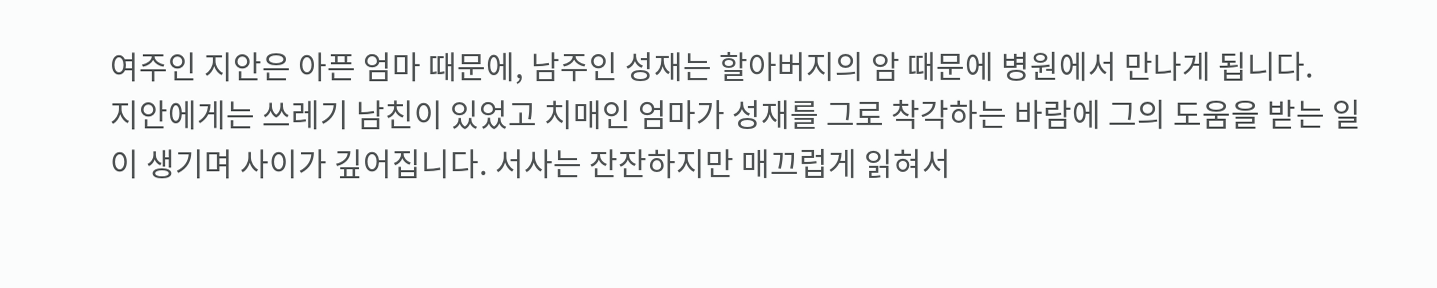여주인 지안은 아픈 엄마 때문에, 남주인 성재는 할아버지의 암 때문에 병원에서 만나게 됩니다.
지안에게는 쓰레기 남친이 있었고 치매인 엄마가 성재를 그로 착각하는 바람에 그의 도움을 받는 일이 생기며 사이가 깊어집니다. 서사는 잔잔하지만 매끄럽게 읽혀서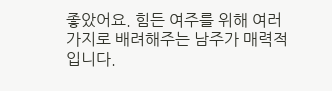좋았어요. 힘든 여주를 위해 여러가지로 배려해주는 남주가 매력적입니다.